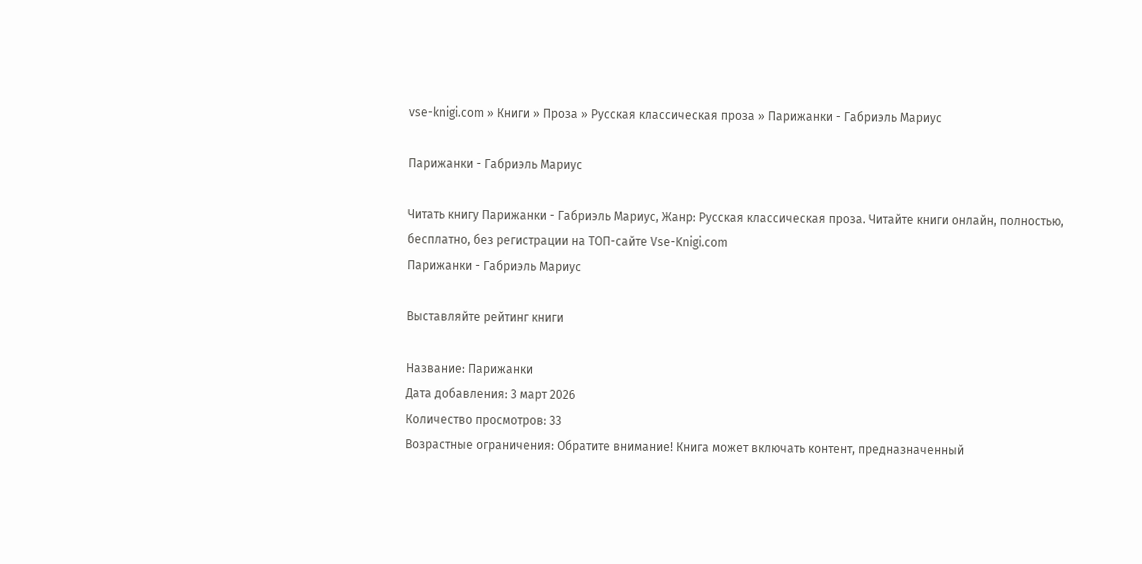vse-knigi.com » Книги » Проза » Русская классическая проза » Парижанки - Габриэль Мариус

Парижанки - Габриэль Мариус

Читать книгу Парижанки - Габриэль Мариус, Жанр: Русская классическая проза. Читайте книги онлайн, полностью, бесплатно, без регистрации на ТОП-сайте Vse-Knigi.com
Парижанки - Габриэль Мариус

Выставляйте рейтинг книги

Название: Парижанки
Дата добавления: 3 март 2026
Количество просмотров: 33
Возрастные ограничения: Обратите внимание! Книга может включать контент, предназначенный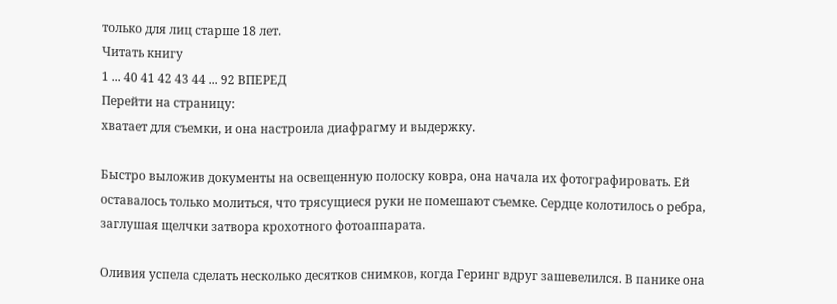только для лиц старше 18 лет.
Читать книгу
1 ... 40 41 42 43 44 ... 92 ВПЕРЕД
Перейти на страницу:
хватает для съемки, и она настроила диафрагму и выдержку.

Быстро выложив документы на освещенную полоску ковра, она начала их фотографировать. Ей оставалось только молиться, что трясущиеся руки не помешают съемке. Сердце колотилось о ребра, заглушая щелчки затвора крохотного фотоаппарата.

Оливия успела сделать несколько десятков снимков, когда Геринг вдруг зашевелился. В панике она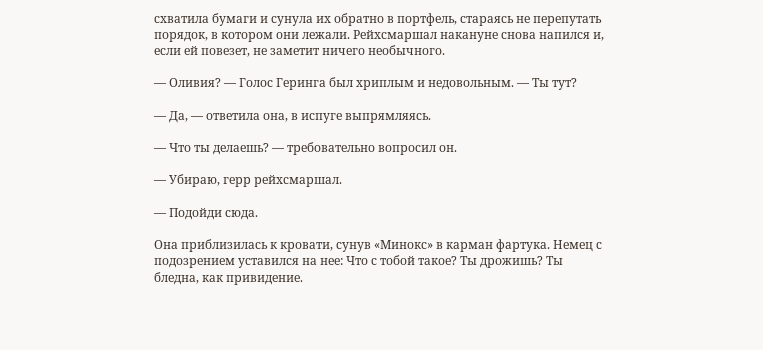схватила бумаги и сунула их обратно в портфель, стараясь не перепутать порядок, в котором они лежали. Рейхсмаршал накануне снова напился и, если ей повезет, не заметит ничего необычного.

— Оливия? — Голос Геринга был хриплым и недовольным. — Ты тут?

— Да, — ответила она, в испуге выпрямляясь.

— Что ты делаешь? — требовательно вопросил он.

— Убираю, герр рейхсмаршал.

— Подойди сюда.

Она приблизилась к кровати, сунув «Минокс» в карман фартука. Немец с подозрением уставился на нее: Что с тобой такое? Ты дрожишь? Ты бледна, как привидение.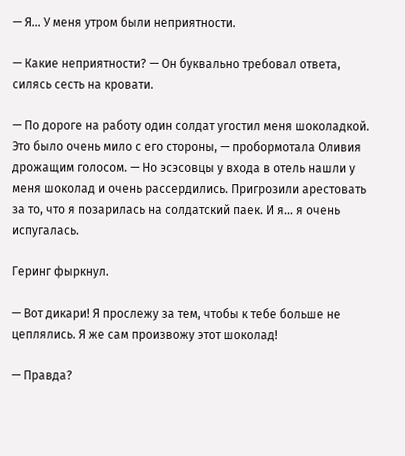— Я… У меня утром были неприятности.

— Какие неприятности? — Он буквально требовал ответа, силясь сесть на кровати.

— По дороге на работу один солдат угостил меня шоколадкой. Это было очень мило с его стороны, — пробормотала Оливия дрожащим голосом. — Но эсэсовцы у входа в отель нашли у меня шоколад и очень рассердились. Пригрозили арестовать за то, что я позарилась на солдатский паек. И я… я очень испугалась.

Геринг фыркнул.

— Вот дикари! Я прослежу за тем, чтобы к тебе больше не цеплялись. Я же сам произвожу этот шоколад!

— Правда?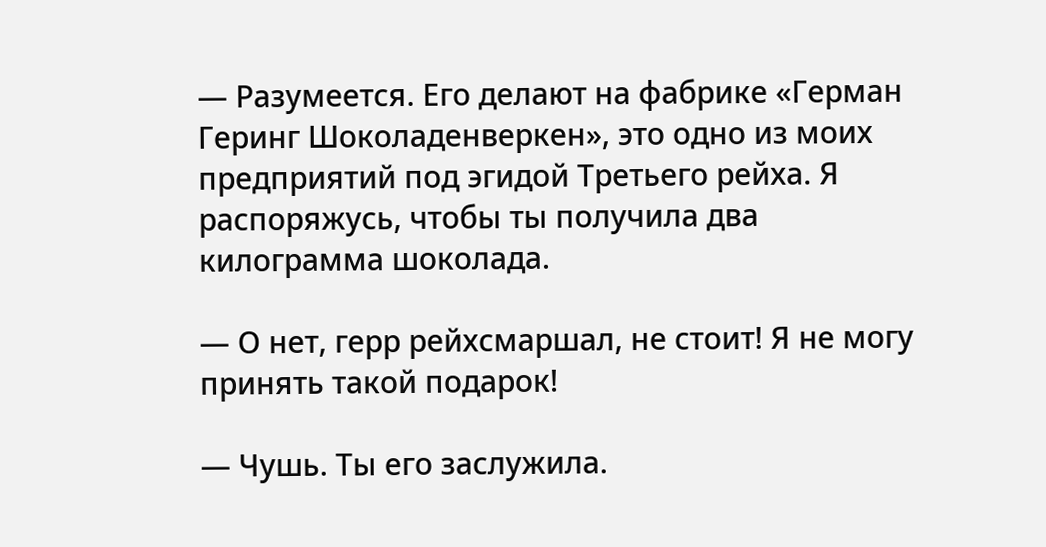— Разумеется. Его делают на фабрике «Герман Геринг Шоколаденверкен», это одно из моих предприятий под эгидой Третьего рейха. Я распоряжусь, чтобы ты получила два килограмма шоколада.

— О нет, герр рейхсмаршал, не стоит! Я не могу принять такой подарок!

— Чушь. Ты его заслужила.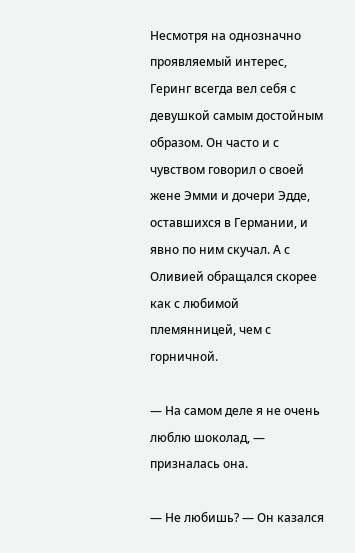Несмотря на однозначно проявляемый интерес, Геринг всегда вел себя с девушкой самым достойным образом. Он часто и с чувством говорил о своей жене Эмми и дочери Эдде, оставшихся в Германии, и явно по ним скучал. А с Оливией обращался скорее как с любимой племянницей, чем с горничной.

— На самом деле я не очень люблю шоколад, — призналась она.

— Не любишь? — Он казался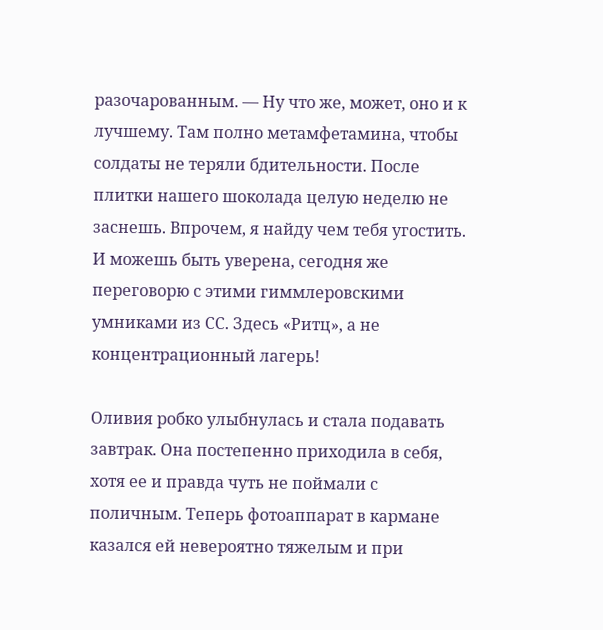разочарованным. — Ну что же, может, оно и к лучшему. Там полно метамфетамина, чтобы солдаты не теряли бдительности. После плитки нашего шоколада целую неделю не заснешь. Впрочем, я найду чем тебя угостить. И можешь быть уверена, сегодня же переговорю с этими гиммлеровскими умниками из СС. Здесь «Ритц», а не концентрационный лагерь!

Оливия робко улыбнулась и стала подавать завтрак. Она постепенно приходила в себя, хотя ее и правда чуть не поймали с поличным. Теперь фотоаппарат в кармане казался ей невероятно тяжелым и при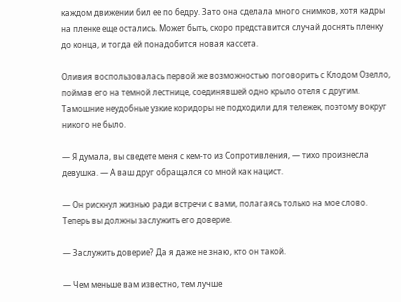каждом движении бил ее по бедру. Зато она сделала много снимков, хотя кадры на пленке еще остались. Может быть, скоро представится случай доснять пленку до конца, и тогда ей понадобится новая кассета.

Оливия воспользовалась первой же возможностью поговорить с Клодом Озелло, поймав его на темной лестнице, соединявшей одно крыло отеля с другим. Тамошние неудобные узкие коридоры не подходили для тележек, поэтому вокруг никого не было.

— Я думала, вы сведете меня с кем-то из Сопротивления, — тихо произнесла девушка. — А ваш друг обращался со мной как нацист.

— Он рискнул жизнью ради встречи с вами, полагаясь только на мое слово. Теперь вы должны заслужить его доверие.

— Заслужить доверие? Да я даже не знаю, кто он такой.

— Чем меньше вам известно, тем лучше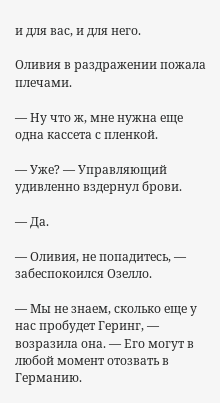и для вас, и для него.

Оливия в раздражении пожала плечами.

— Ну что ж, мне нужна еще одна кассета с пленкой.

— Уже? — Управляющий удивленно вздернул брови.

— Да.

— Оливия, не попадитесь, — забеспокоился Озелло.

— Мы не знаем, сколько еще у нас пробудет Геринг, — возразила она. — Его могут в любой момент отозвать в Германию.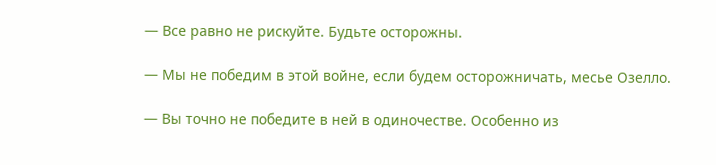— Все равно не рискуйте. Будьте осторожны.

— Мы не победим в этой войне, если будем осторожничать, месье Озелло.

— Вы точно не победите в ней в одиночестве. Особенно из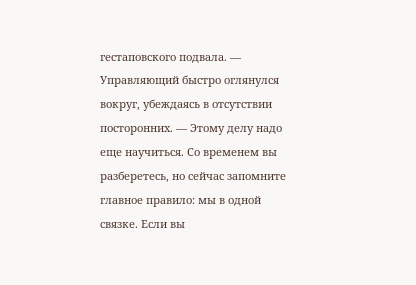гестаповского подвала. — Управляющий быстро оглянулся вокруг, убеждаясь в отсутствии посторонних. — Этому делу надо еще научиться. Со временем вы разберетесь, но сейчас запомните главное правило: мы в одной связке. Если вы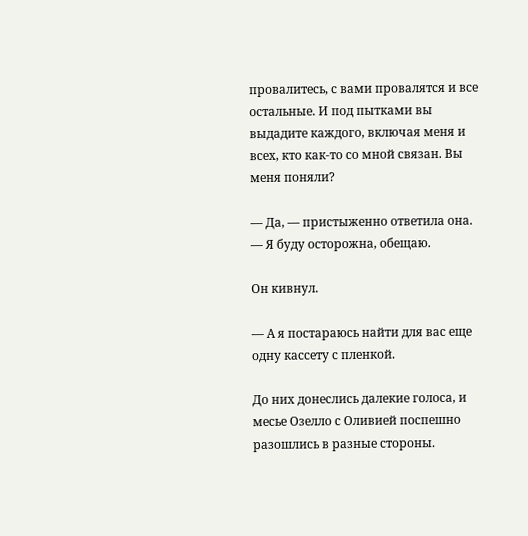провалитесь, с вами провалятся и все остальные. И под пытками вы выдадите каждого, включая меня и всех, кто как-то со мной связан. Вы меня поняли?

— Да, — пристыженно ответила она. — Я буду осторожна, обещаю.

Он кивнул.

— А я постараюсь найти для вас еще одну кассету с пленкой.

До них донеслись далекие голоса, и месье Озелло с Оливией поспешно разошлись в разные стороны.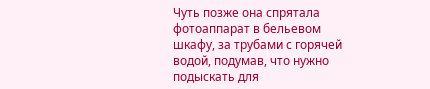Чуть позже она спрятала фотоаппарат в бельевом шкафу, за трубами с горячей водой, подумав, что нужно подыскать для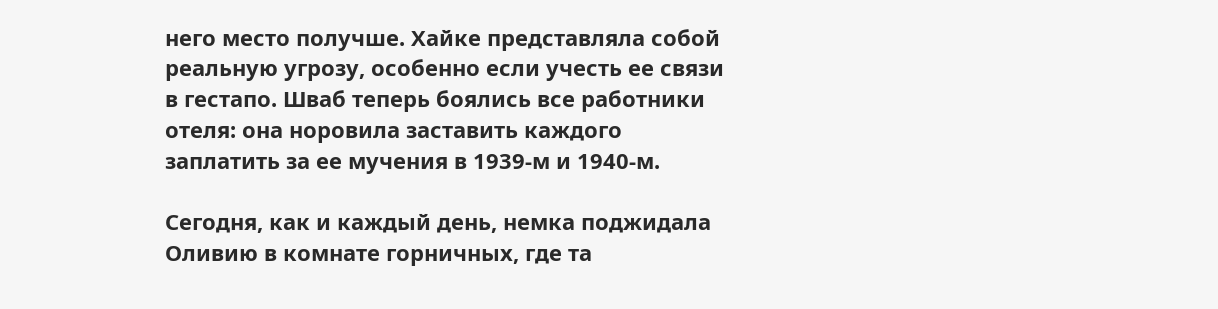него место получше. Хайке представляла собой реальную угрозу, особенно если учесть ее связи в гестапо. Шваб теперь боялись все работники отеля: она норовила заставить каждого заплатить за ее мучения в 1939-м и 1940-м.

Сегодня, как и каждый день, немка поджидала Оливию в комнате горничных, где та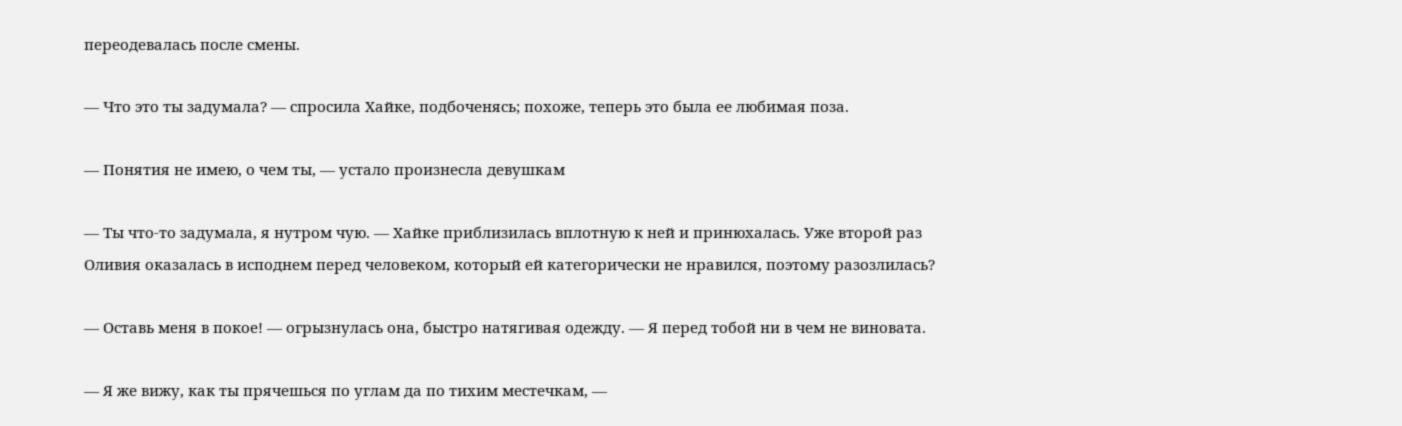переодевалась после смены.

— Что это ты задумала? — спросила Хайке, подбоченясь; похоже, теперь это была ее любимая поза.

— Понятия не имею, о чем ты, — устало произнесла девушкам

— Ты что-то задумала, я нутром чую. — Хайке приблизилась вплотную к ней и принюхалась. Уже второй раз Оливия оказалась в исподнем перед человеком, который ей категорически не нравился, поэтому разозлилась?

— Оставь меня в покое! — огрызнулась она, быстро натягивая одежду. — Я перед тобой ни в чем не виновата.

— Я же вижу, как ты прячешься по углам да по тихим местечкам, —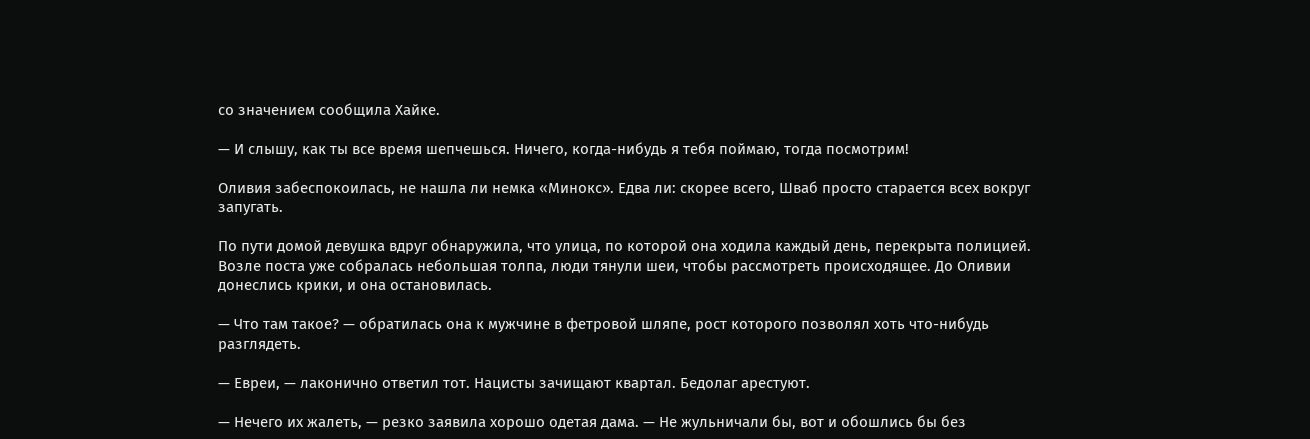со значением сообщила Хайке.

— И слышу, как ты все время шепчешься. Ничего, когда-нибудь я тебя поймаю, тогда посмотрим!

Оливия забеспокоилась, не нашла ли немка «Минокс». Едва ли: скорее всего, Шваб просто старается всех вокруг запугать.

По пути домой девушка вдруг обнаружила, что улица, по которой она ходила каждый день, перекрыта полицией. Возле поста уже собралась небольшая толпа, люди тянули шеи, чтобы рассмотреть происходящее. До Оливии донеслись крики, и она остановилась.

— Что там такое? — обратилась она к мужчине в фетровой шляпе, рост которого позволял хоть что-нибудь разглядеть.

— Евреи, — лаконично ответил тот. Нацисты зачищают квартал. Бедолаг арестуют.

— Нечего их жалеть, — резко заявила хорошо одетая дама. — Не жульничали бы, вот и обошлись бы без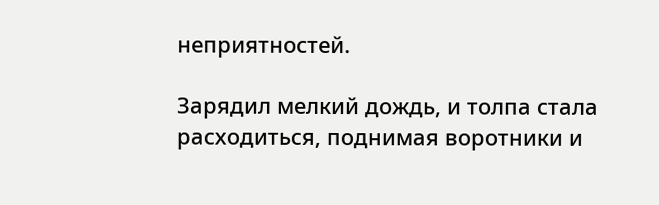неприятностей.

Зарядил мелкий дождь, и толпа стала расходиться, поднимая воротники и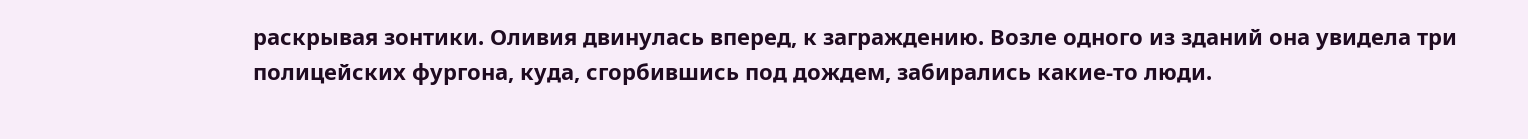раскрывая зонтики. Оливия двинулась вперед, к заграждению. Возле одного из зданий она увидела три полицейских фургона, куда, сгорбившись под дождем, забирались какие-то люди.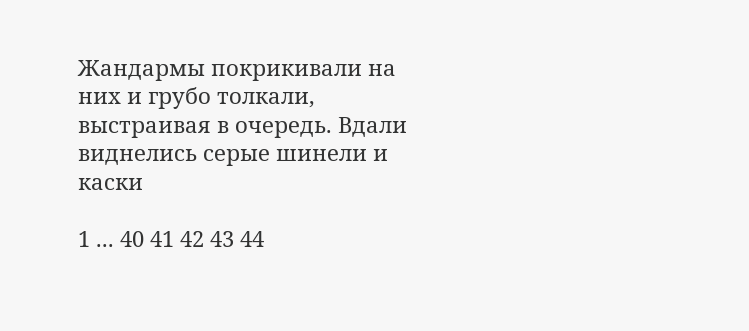Жандармы покрикивали на них и грубо толкали, выстраивая в очередь. Вдали виднелись серые шинели и каски

1 ... 40 41 42 43 44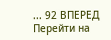... 92 ВПЕРЕД
Перейти на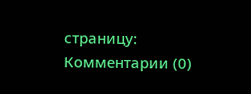страницу:
Комментарии (0)